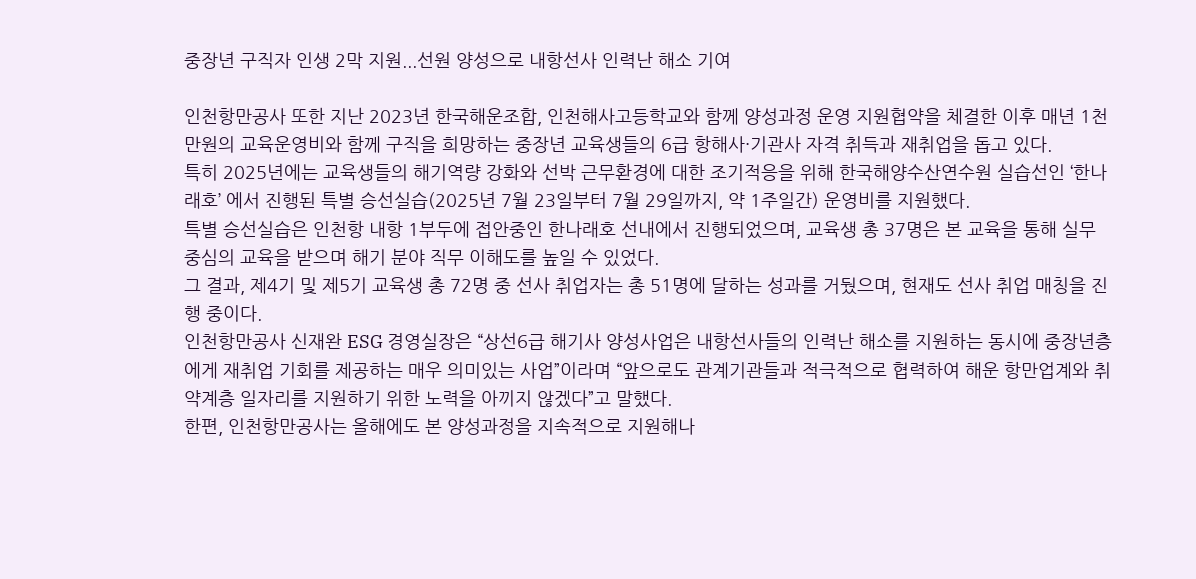중장년 구직자 인생 2막 지원...선원 양성으로 내항선사 인력난 해소 기여

인천항만공사 또한 지난 2023년 한국해운조합, 인천해사고등학교와 함께 양성과정 운영 지원협약을 체결한 이후 매년 1천만원의 교육운영비와 함께 구직을 희망하는 중장년 교육생들의 6급 항해사·기관사 자격 취득과 재취업을 돕고 있다.
특히 2025년에는 교육생들의 해기역량 강화와 선박 근무환경에 대한 조기적응을 위해 한국해양수산연수원 실습선인 ‘한나래호’ 에서 진행된 특별 승선실습(2025년 7월 23일부터 7월 29일까지, 약 1주일간) 운영비를 지원했다.
특별 승선실습은 인천항 내항 1부두에 접안중인 한나래호 선내에서 진행되었으며, 교육생 총 37명은 본 교육을 통해 실무 중심의 교육을 받으며 해기 분야 직무 이해도를 높일 수 있었다.
그 결과, 제4기 및 제5기 교육생 총 72명 중 선사 취업자는 총 51명에 달하는 성과를 거뒀으며, 현재도 선사 취업 매칭을 진행 중이다.
인천항만공사 신재완 ESG 경영실장은 “상선6급 해기사 양성사업은 내항선사들의 인력난 해소를 지원하는 동시에 중장년층에게 재취업 기회를 제공하는 매우 의미있는 사업”이라며 “앞으로도 관계기관들과 적극적으로 협력하여 해운 항만업계와 취약계층 일자리를 지원하기 위한 노력을 아끼지 않겠다”고 말했다.
한편, 인천항만공사는 올해에도 본 양성과정을 지속적으로 지원해나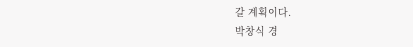갈 계획이다.
박창식 경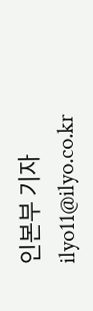인본부 기자 ilyo11@ilyo.co.kr